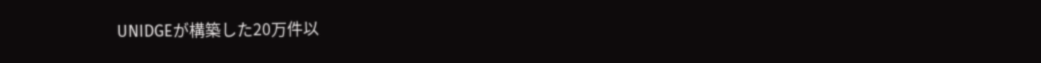UNIDGEが構築した20万件以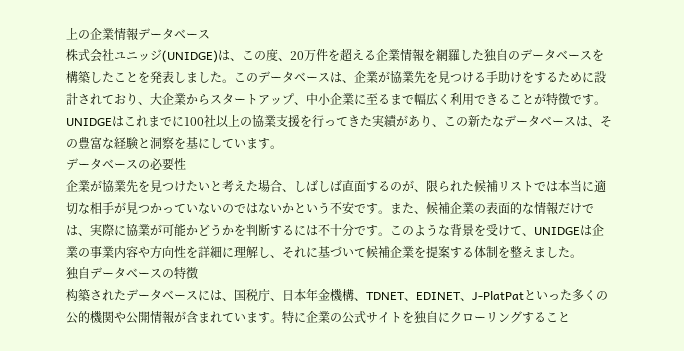上の企業情報データベース
株式会社ユニッジ(UNIDGE)は、この度、20万件を超える企業情報を網羅した独自のデータベースを構築したことを発表しました。このデータベースは、企業が協業先を見つける手助けをするために設計されており、大企業からスタートアップ、中小企業に至るまで幅広く利用できることが特徴です。UNIDGEはこれまでに100社以上の協業支援を行ってきた実績があり、この新たなデータベースは、その豊富な経験と洞察を基にしています。
データベースの必要性
企業が協業先を見つけたいと考えた場合、しばしば直面するのが、限られた候補リストでは本当に適切な相手が見つかっていないのではないかという不安です。また、候補企業の表面的な情報だけでは、実際に協業が可能かどうかを判断するには不十分です。このような背景を受けて、UNIDGEは企業の事業内容や方向性を詳細に理解し、それに基づいて候補企業を提案する体制を整えました。
独自データベースの特徴
构築されたデータベースには、国税庁、日本年金機構、TDNET、EDINET、J-PlatPatといった多くの公的機関や公開情報が含まれています。特に企業の公式サイトを独自にクローリングすること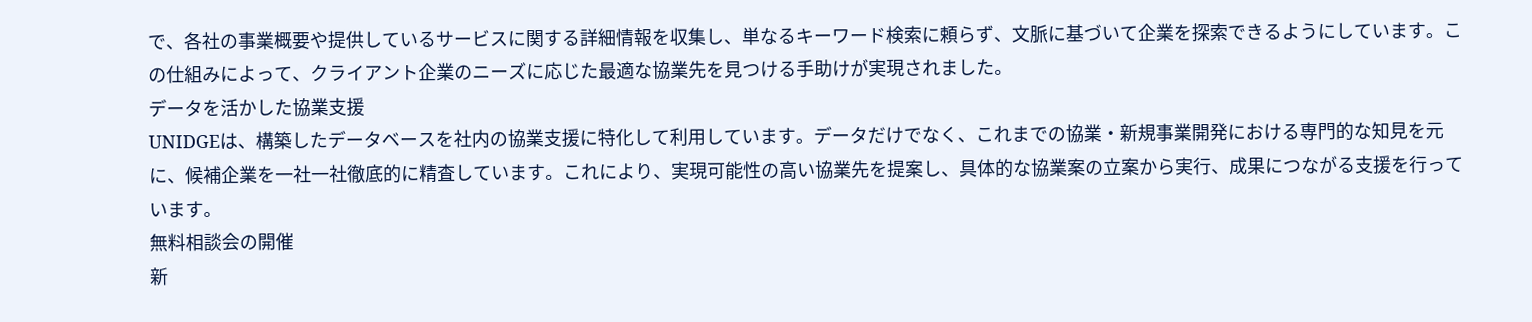で、各社の事業概要や提供しているサービスに関する詳細情報を収集し、単なるキーワード検索に頼らず、文脈に基づいて企業を探索できるようにしています。この仕組みによって、クライアント企業のニーズに応じた最適な協業先を見つける手助けが実現されました。
データを活かした協業支援
UNIDGEは、構築したデータベースを社内の協業支援に特化して利用しています。データだけでなく、これまでの協業・新規事業開発における専門的な知見を元に、候補企業を一社一社徹底的に精査しています。これにより、実現可能性の高い協業先を提案し、具体的な協業案の立案から実行、成果につながる支援を行っています。
無料相談会の開催
新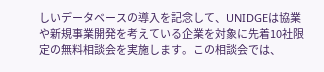しいデータベースの導入を記念して、UNIDGEは協業や新規事業開発を考えている企業を対象に先着10社限定の無料相談会を実施します。この相談会では、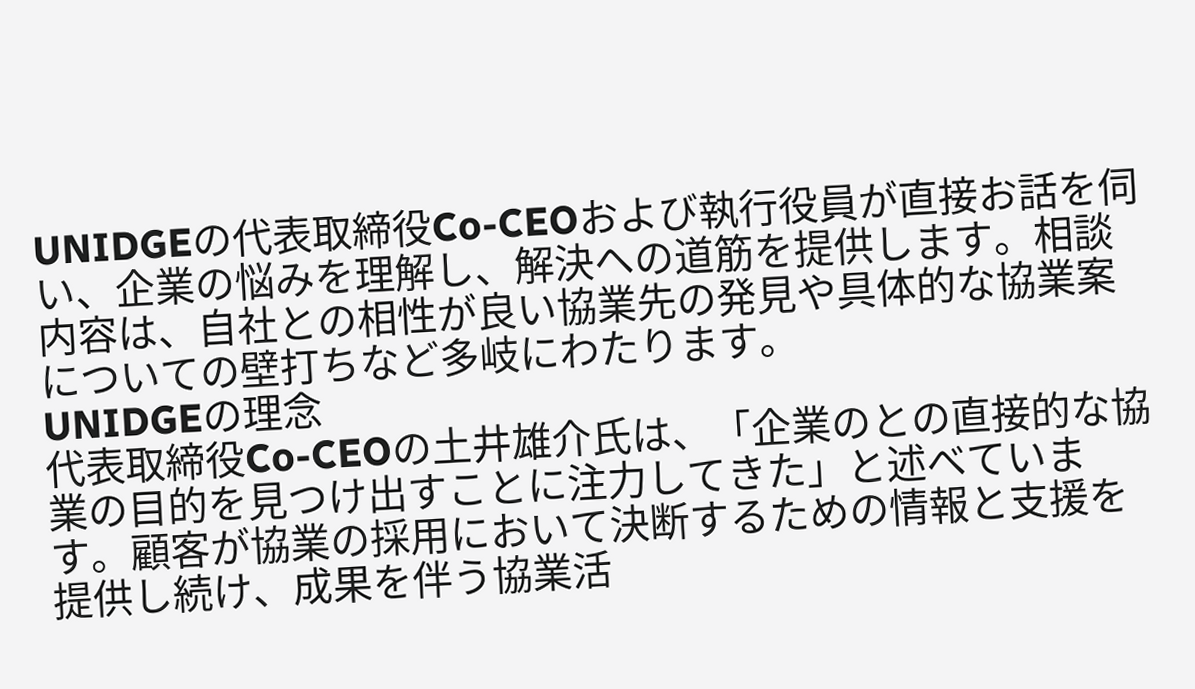UNIDGEの代表取締役Co-CEOおよび執行役員が直接お話を伺い、企業の悩みを理解し、解決への道筋を提供します。相談内容は、自社との相性が良い協業先の発見や具体的な協業案についての壁打ちなど多岐にわたります。
UNIDGEの理念
代表取締役Co-CEOの土井雄介氏は、「企業のとの直接的な協業の目的を見つけ出すことに注力してきた」と述べています。顧客が協業の採用において決断するための情報と支援を提供し続け、成果を伴う協業活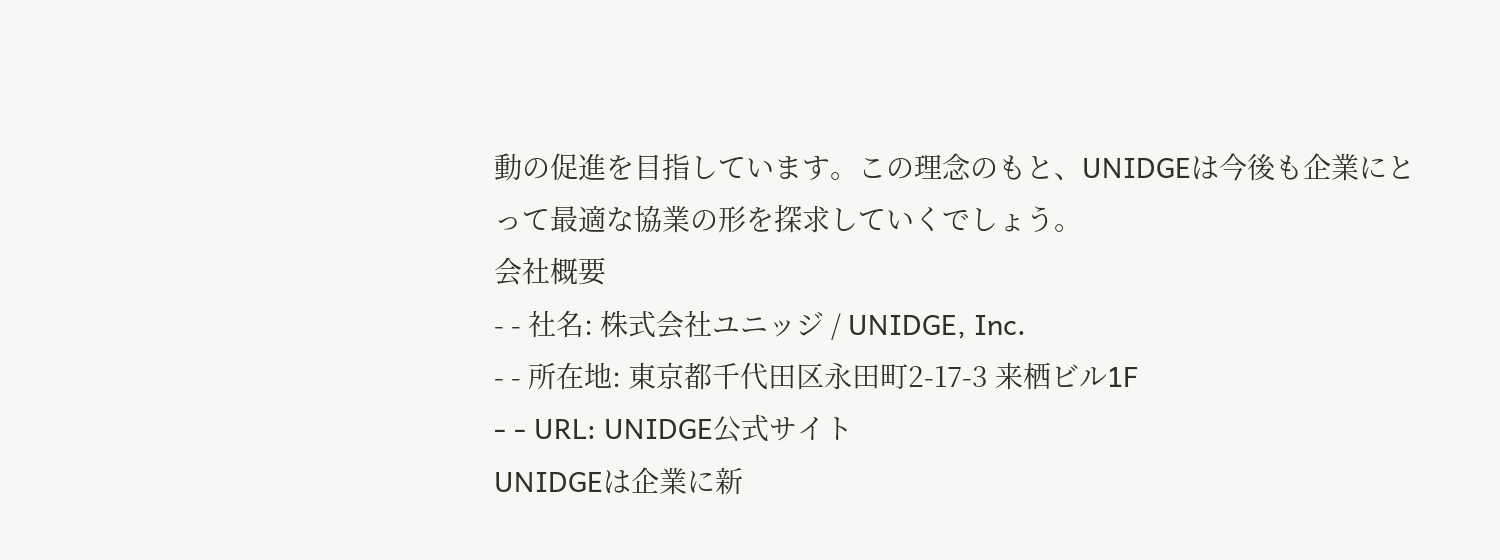動の促進を目指しています。この理念のもと、UNIDGEは今後も企業にとって最適な協業の形を探求していくでしょう。
会社概要
- - 社名: 株式会社ユニッジ / UNIDGE, Inc.
- - 所在地: 東京都千代田区永田町2-17-3 来栖ビル1F
- - URL: UNIDGE公式サイト
UNIDGEは企業に新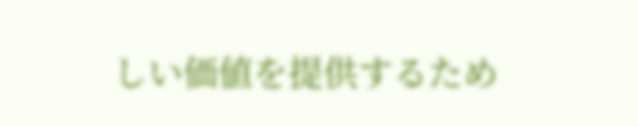しい価値を提供するため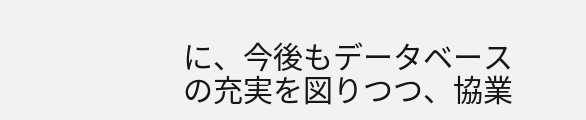に、今後もデータベースの充実を図りつつ、協業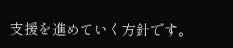支援を進めていく方針です。